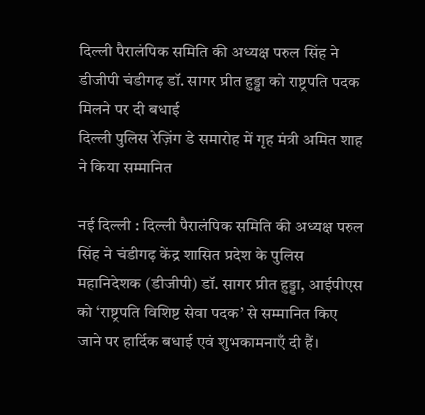दिल्ली पैरालंपिक समिति की अध्यक्ष परुल सिंह ने डीजीपी चंडीगढ़ डॉ. सागर प्रीत हुड्डा को राष्ट्रपति पदक मिलने पर दी बधाई
दिल्ली पुलिस रेज़िंग डे समारोह में गृह मंत्री अमित शाह ने किया सम्मानित

नई दिल्ली : दिल्ली पैरालंपिक समिति की अध्यक्ष परुल सिंह ने चंडीगढ़ केंद्र शासित प्रदेश के पुलिस महानिदेशक (डीजीपी) डॉ. सागर प्रीत हुड्डा, आईपीएस को ‘राष्ट्रपति विशिष्ट सेवा पदक’ से सम्मानित किए जाने पर हार्दिक बधाई एवं शुभकामनाएँ दी हैं।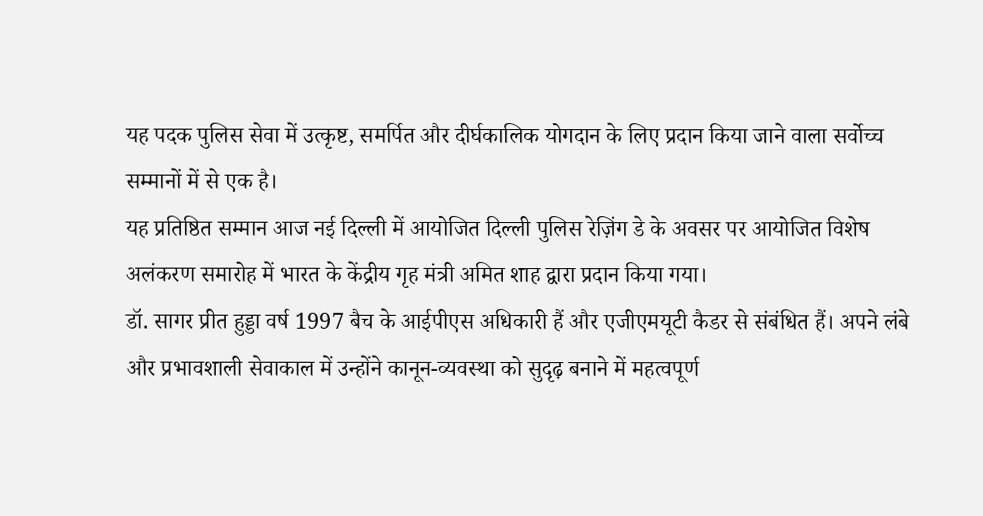यह पदक पुलिस सेवा में उत्कृष्ट, समर्पित और दीर्घकालिक योगदान के लिए प्रदान किया जाने वाला सर्वोच्च सम्मानों में से एक है।
यह प्रतिष्ठित सम्मान आज नई दिल्ली में आयोजित दिल्ली पुलिस रेज़िंग डे के अवसर पर आयोजित विशेष अलंकरण समारोह में भारत के केंद्रीय गृह मंत्री अमित शाह द्वारा प्रदान किया गया।
डॉ. सागर प्रीत हुड्डा वर्ष 1997 बैच के आईपीएस अधिकारी हैं और एजीएमयूटी कैडर से संबंधित हैं। अपने लंबे और प्रभावशाली सेवाकाल में उन्होंने कानून-व्यवस्था को सुदृढ़ बनाने में महत्वपूर्ण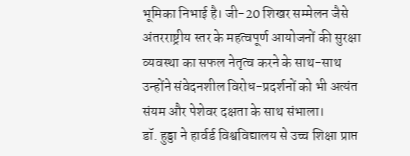भूमिका निभाई है। जी-20 शिखर सम्मेलन जैसे अंतरराष्ट्रीय स्तर के महत्वपूर्ण आयोजनों की सुरक्षा व्यवस्था का सफल नेतृत्व करने के साथ-साथ उन्होंने संवेदनशील विरोध-प्रदर्शनों को भी अत्यंत संयम और पेशेवर दक्षता के साथ संभाला।
डॉ. हुड्डा ने हार्वर्ड विश्वविद्यालय से उच्च शिक्षा प्राप्त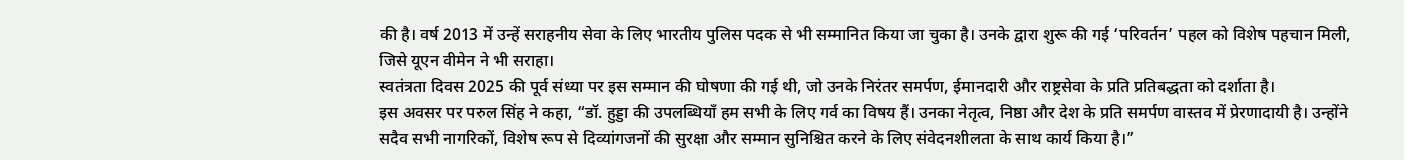की है। वर्ष 2013 में उन्हें सराहनीय सेवा के लिए भारतीय पुलिस पदक से भी सम्मानित किया जा चुका है। उनके द्वारा शुरू की गई ‘परिवर्तन’ पहल को विशेष पहचान मिली, जिसे यूएन वीमेन ने भी सराहा।
स्वतंत्रता दिवस 2025 की पूर्व संध्या पर इस सम्मान की घोषणा की गई थी, जो उनके निरंतर समर्पण, ईमानदारी और राष्ट्रसेवा के प्रति प्रतिबद्धता को दर्शाता है।
इस अवसर पर परुल सिंह ने कहा, “डॉ. हुड्डा की उपलब्धियाँ हम सभी के लिए गर्व का विषय हैं। उनका नेतृत्व, निष्ठा और देश के प्रति समर्पण वास्तव में प्रेरणादायी है। उन्होंने सदैव सभी नागरिकों, विशेष रूप से दिव्यांगजनों की सुरक्षा और सम्मान सुनिश्चित करने के लिए संवेदनशीलता के साथ कार्य किया है।”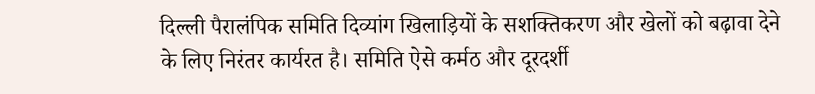दिल्ली पैरालंपिक समिति दिव्यांग खिलाड़ियों के सशक्तिकरण और खेलों को बढ़ावा देने के लिए निरंतर कार्यरत है। समिति ऐसे कर्मठ और दूरदर्शी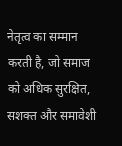नेतृत्व का सम्मान करती है, जो समाज को अधिक सुरक्षित, सशक्त और समावेशी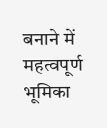बनाने में महत्वपूर्ण भूमिका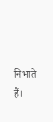निभाते हैं।